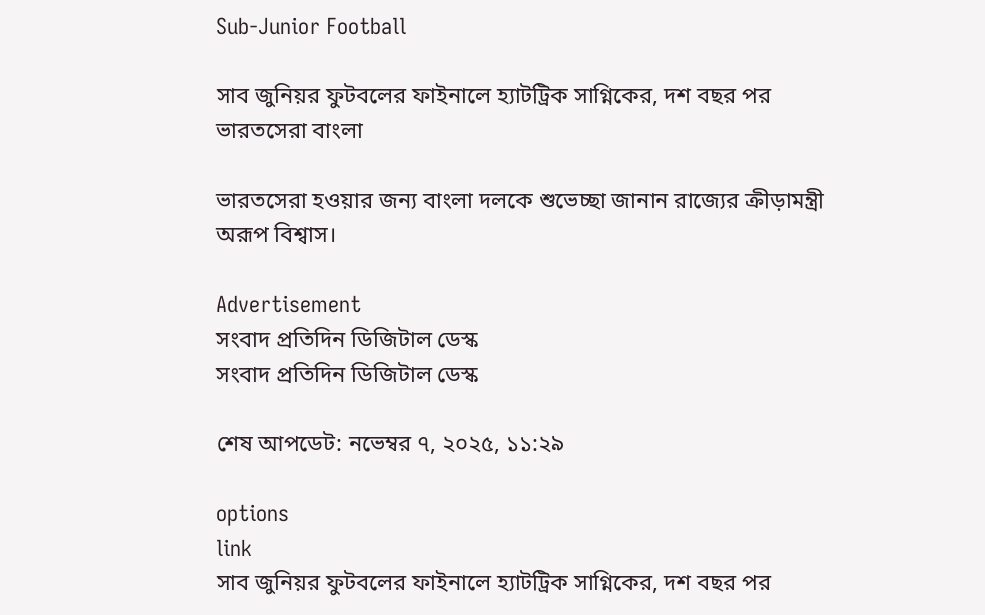Sub-Junior Football

সাব জুনিয়র ফুটবলের ফাইনালে হ্যাটট্রিক সাগ্নিকের, দশ বছর পর ভারতসেরা বাংলা

ভারতসেরা হওয়ার জন্য বাংলা দলকে শুভেচ্ছা জানান রাজ্যের ক্রীড়ামন্ত্রী অরূপ বিশ্বাস।

Advertisement
সংবাদ প্রতিদিন ডিজিটাল ডেস্ক
সংবাদ প্রতিদিন ডিজিটাল ডেস্ক

শেষ আপডেট: নভেম্বর ৭, ২০২৫, ১১:২৯

options
link
সাব জুনিয়র ফুটবলের ফাইনালে হ্যাটট্রিক সাগ্নিকের, দশ বছর পর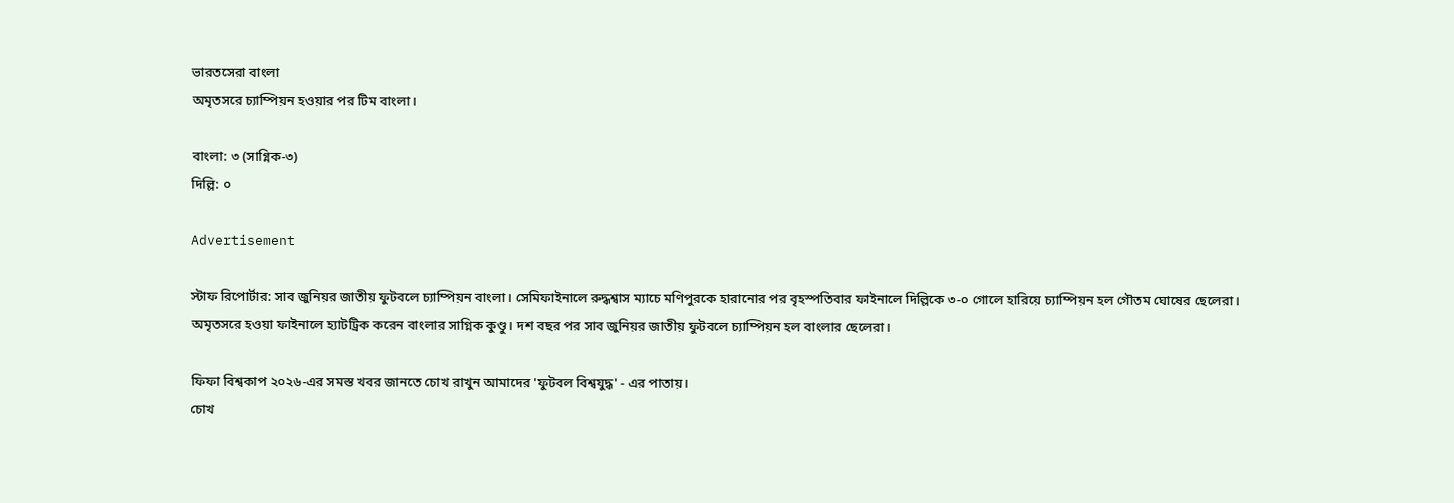ভারতসেরা বাংলা
অমৃতসরে চ্যাম্পিয়ন হওয়ার পর টিম বাংলা।

বাংলা: ৩ (সাগ্নিক-৩)
দিল্লি: ০

Advertisement

স্টাফ রিপোর্টার: সাব জুনিয়র জাতীয় ফুটবলে চ্যাম্পিয়ন বাংলা। সেমিফাইনালে রুদ্ধশ্বাস ম্যাচে মণিপুরকে হারানোর পর বৃহস্পতিবার ফাইনালে দিল্লিকে ৩-০ গোলে হারিয়ে চ্যাম্পিয়ন হল গৌতম ঘোষের ছেলেরা। অমৃতসরে হওয়া ফাইনালে হ্যাটট্রিক করেন বাংলার সাগ্নিক কুণ্ডু। দশ বছর পর সাব জুনিয়র জাতীয় ফুটবলে চ্যাম্পিয়ন হল বাংলার ছেলেরা।

ফিফা বিশ্বকাপ ২০২৬-এর সমস্ত খবর জানতে চোখ রাখুন আমাদের 'ফুটবল বিশ্বযুদ্ধ' - এর পাতায়।
চোখ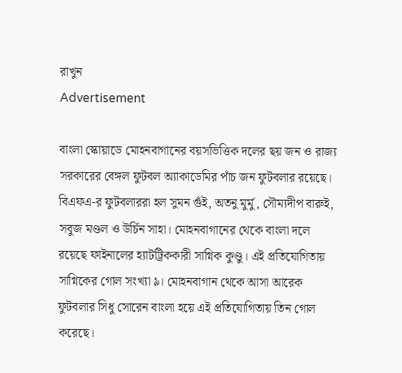রাখুন
Advertisement

বাংলা স্কোয়াডে মোহনবাগানের বয়সভিত্তিক দলের ছয় জন ও রাজ্য সরকারের বেঙ্গল ফুটবল অ্যাকাডেমির পাঁচ জন ফুটবলার রয়েছে। বিএফএ-র ফুটবলাররা হল সুমন গুঁই, অতনু মুর্মু, সৌম্যদীপ বারুই, সবুজ মণ্ডল ও উর্চিন সাহা। মোহনবাগানের থেকে বাংলা দলে রয়েছে ফাইনালের হ্যাটট্রিককারী সাগ্নিক কুণ্ডু। এই প্রতিযোগিতায় সাগ্নিকের গোল সংখ্যা ৯। মোহনবাগান থেকে আসা আরেক ফুটবলার সিধু সোরেন বাংলা হয়ে এই প্রতিযোগিতায় তিন গোল করেছে।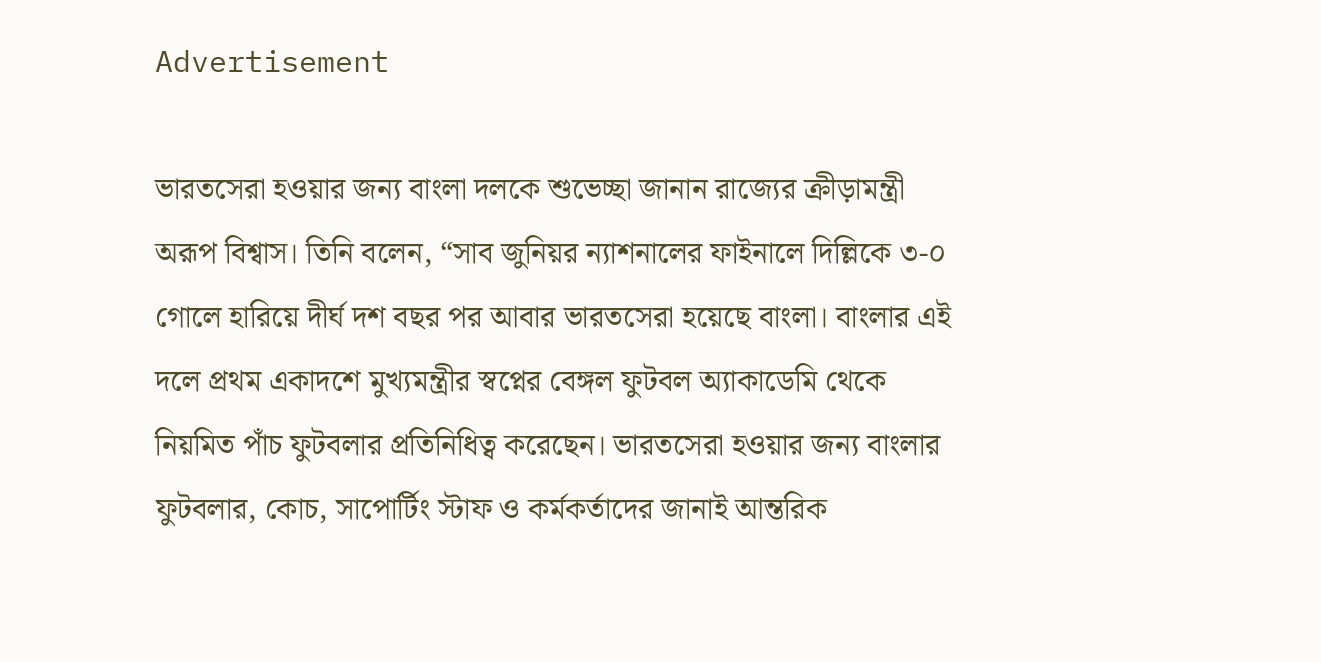Advertisement

ভারতসেরা হওয়ার জন্য বাংলা দলকে শুভেচ্ছা জানান রাজ্যের ক্রীড়ামন্ত্রী অরূপ বিশ্বাস। তিনি বলেন, “সাব জুনিয়র ন্যাশনালের ফাইনালে দিল্লিকে ৩-০ গোলে হারিয়ে দীর্ঘ দশ বছর পর আবার ভারতসেরা হয়েছে বাংলা। বাংলার এই দলে প্রথম একাদশে মুখ্যমন্ত্রীর স্বপ্নের বেঙ্গল ফুটবল অ্যাকাডেমি থেকে নিয়মিত পাঁচ ফুটবলার প্রতিনিধিত্ব করেছেন। ভারতসেরা হওয়ার জন্য বাংলার ফুটবলার, কোচ, সাপোর্টিং স্টাফ ও কর্মকর্তাদের জানাই আন্তরিক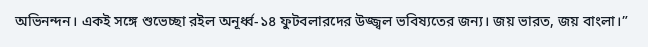অভিনন্দন। একই সঙ্গে শুভেচ্ছা রইল অনূর্ধ্ব-১৪ ফুটবলারদের উজ্জ্বল ভবিষ্যতের জন্য। জয় ভারত, জয় বাংলা।”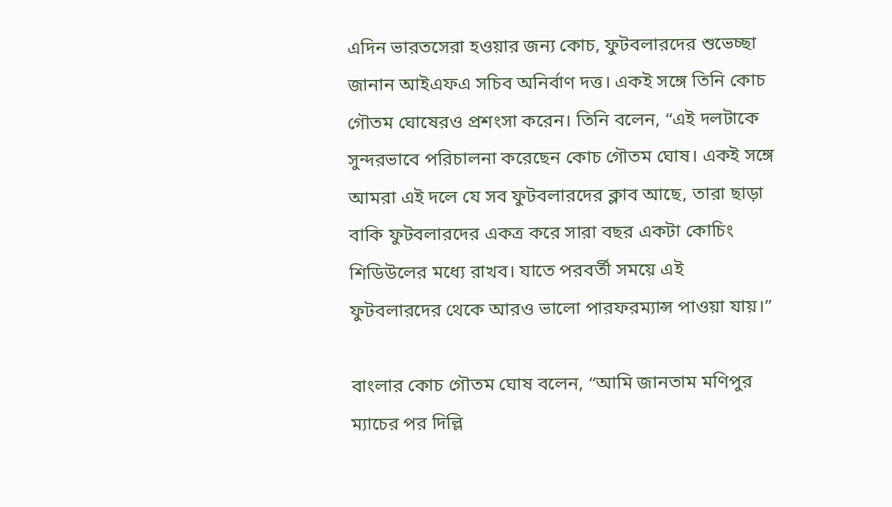এদিন ভারতসেরা হওয়ার জন্য কোচ, ফুটবলারদের শুভেচ্ছা জানান আইএফএ সচিব অনির্বাণ দত্ত। একই সঙ্গে তিনি কোচ গৌতম ঘোষেরও প্রশংসা করেন। তিনি বলেন, “এই দলটাকে সুন্দরভাবে পরিচালনা করেছেন কোচ গৌতম ঘোষ। একই সঙ্গে আমরা এই দলে যে সব ফুটবলারদের ক্লাব আছে, তারা ছাড়া বাকি ফুটবলারদের একত্র করে সারা বছর একটা কোচিং শিডিউলের মধ্যে রাখব। যাতে পরবর্তী সময়ে এই ফুটবলারদের থেকে আরও ভালো পারফরম্যান্স পাওয়া যায়।”

বাংলার কোচ গৌতম ঘোষ বলেন, “আমি জানতাম মণিপুর ম্যাচের পর দিল্লি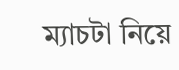ম্যাচটা নিয়ে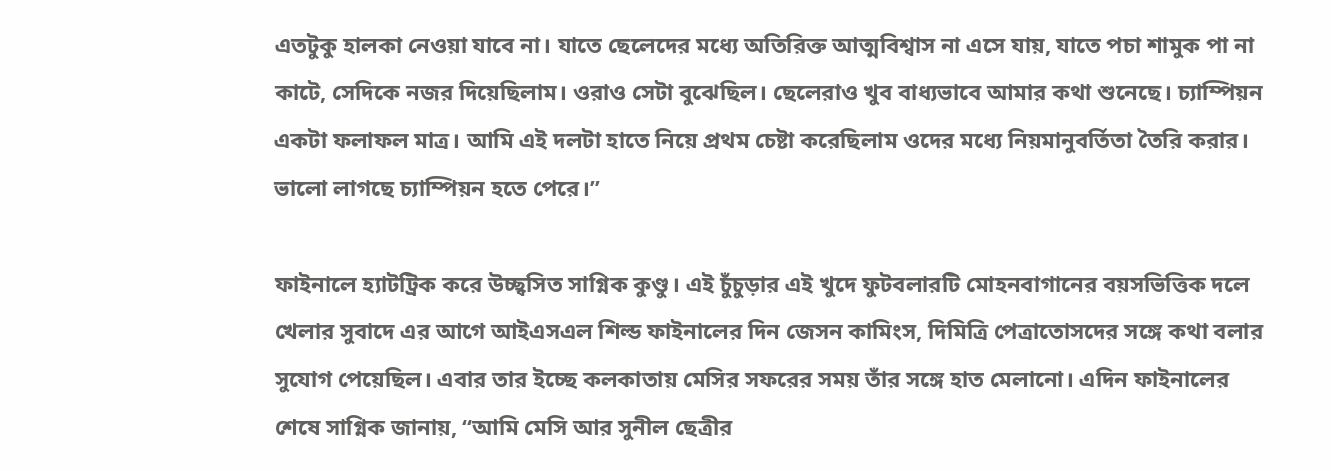এতটুকু হালকা নেওয়া যাবে না। যাতে ছেলেদের মধ্যে অতিরিক্ত আত্মবিশ্বাস না এসে যায়, যাতে পচা শামুক পা না কাটে, সেদিকে নজর দিয়েছিলাম। ওরাও সেটা বুঝেছিল। ছেলেরাও খুব বাধ্যভাবে আমার কথা শুনেছে। চ্যাম্পিয়ন একটা ফলাফল মাত্র। আমি এই দলটা হাতে নিয়ে প্রথম চেষ্টা করেছিলাম ওদের মধ্যে নিয়মানুবর্তিতা তৈরি করার। ভালো লাগছে চ্যাম্পিয়ন হতে পেরে।”

ফাইনালে হ্যাটট্রিক করে উচ্ছ্বসিত সাগ্নিক কুণ্ডু। এই চুঁচুড়ার এই খুদে ফুটবলারটি মোহনবাগানের বয়সভিত্তিক দলে খেলার সুবাদে এর আগে আইএসএল শিল্ড ফাইনালের দিন জেসন কামিংস, দিমিত্রি পেত্রাতোসদের সঙ্গে কথা বলার সুযোগ পেয়েছিল। এবার তার ইচ্ছে কলকাতায় মেসির সফরের সময় তাঁর সঙ্গে হাত মেলানো। এদিন ফাইনালের শেষে সাগ্নিক জানায়, “আমি মেসি আর সুনীল ছেত্রীর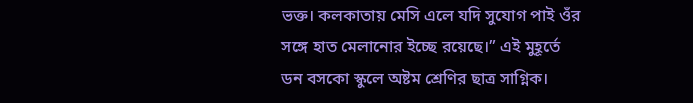ভক্ত। কলকাতায় মেসি এলে যদি সুযোগ পাই ওঁর সঙ্গে হাত মেলানোর ইচ্ছে রয়েছে।” এই মুহূর্তে ডন বসকো স্কুলে অষ্টম শ্রেণির ছাত্র সাগ্নিক।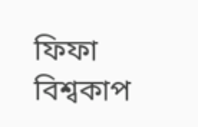ফিফা বিশ্বকাপ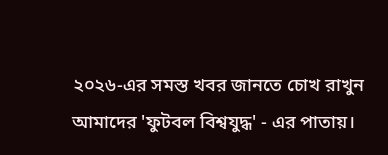২০২৬-এর সমস্ত খবর জানতে চোখ রাখুন আমাদের 'ফুটবল বিশ্বযুদ্ধ' - এর পাতায়।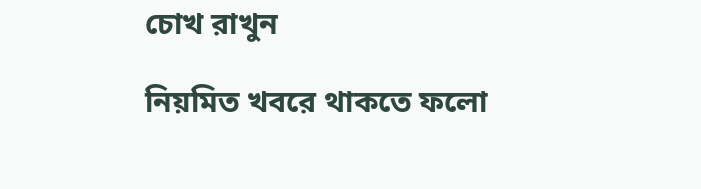চোখ রাখুন

নিয়মিত খবরে থাকতে ফলো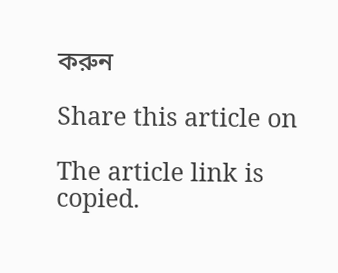করুন

Share this article on

The article link is copied.